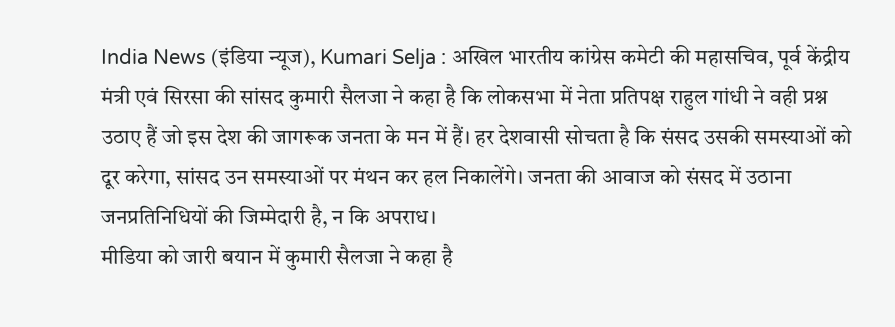India News (इंडिया न्यूज), Kumari Selja : अखिल भारतीय कांग्रेस कमेटी की महासचिव, पूर्व केंद्रीय मंत्री एवं सिरसा की सांसद कुमारी सैलजा ने कहा है कि लोकसभा में नेता प्रतिपक्ष राहुल गांधी ने वही प्रश्न उठाए हैं जो इस देश की जागरूक जनता के मन में हैं। हर देशवासी सोचता है कि संसद उसकी समस्याओं को दूर करेगा, सांसद उन समस्याओं पर मंथन कर हल निकालेंगे। जनता की आवाज को संसद में उठाना जनप्रतिनिधियों की जिम्मेदारी है, न कि अपराध।
मीडिया को जारी बयान में कुमारी सैलजा ने कहा है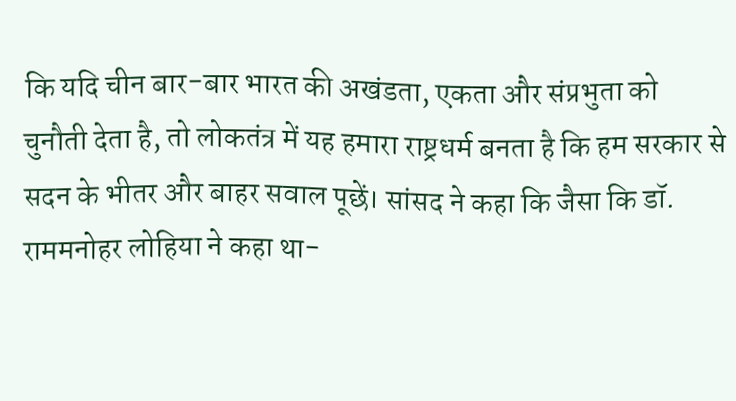कि यदि चीन बार-बार भारत की अखंडता, एकता और संप्रभुता को चुनौती देता है, तो लोकतंत्र में यह हमारा राष्ट्रधर्म बनता है कि हम सरकार से सदन के भीतर और बाहर सवाल पूछें। सांसद ने कहा कि जैसा कि डॉ. राममनोहर लोहिया ने कहा था-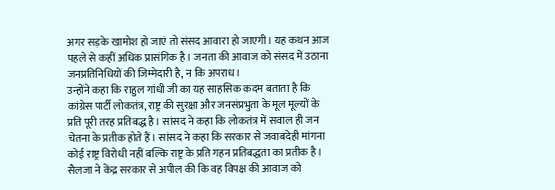अगर सड़के खामोश हो जाएं तो संसद आवारा हो जाएगी। यह कथन आज पहले से कहीं अधिक प्रासंगिक है। जनता की आवाज को संसद में उठाना जनप्रतिनिधियों की जिम्मेदारी है, न कि अपराध।
उन्होंने कहा कि राहुल गांधी जी का यह साहसिक कदम बताता है कि कांग्रेस पार्टी लोकतंत्र, राष्ट्र की सुरक्षा और जनसंप्रभुता के मूल मूल्यों के प्रति पूरी तरह प्रतिबद्ध है। सांसद ने कहा कि लोकतंत्र में सवाल ही जन चेतना के प्रतीक होते हैं। सांसद ने कहा कि सरकार से जवाबदेही मांगना कोई राष्ट्र विरोधी नहीं बल्कि राष्ट्र के प्रति गहन प्रतिबद्धता का प्रतीक है। सैलजा ने केंद्र सरकार से अपील की कि वह विपक्ष की आवाज को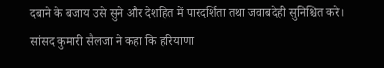दबाने के बजाय उसे सुने और देशहित में पारदर्शिता तथा जवाबदेही सुनिश्चित करे।
सांसद कुमारी सैलजा ने कहा कि हरियाणा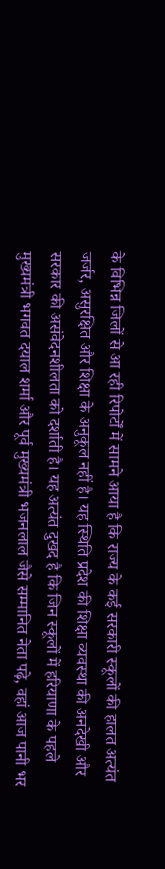के विभिन्न जिलों से आ रही रिपोर्टों में सामने आया है कि राज्य के कई सरकारी स्कूलों की हालत अत्यंत जर्जर, असुरक्षित और शिक्षा के अनुकूल नहीं है। यह स्थिति प्रदेश की शिक्षा व्यवस्था की अनदेखी और सरकार की असंवेदनशीलता को दर्शाती है। यह अत्यंत दुखद है कि जिन स्कूलों में हरियाणा के पहले मुख्यमंत्री भगवत दयाल शर्मा और पूर्व मुख्यमंत्री भजनलाल जैसे सम्मानित नेता पढ़े, वहां आज पानी भर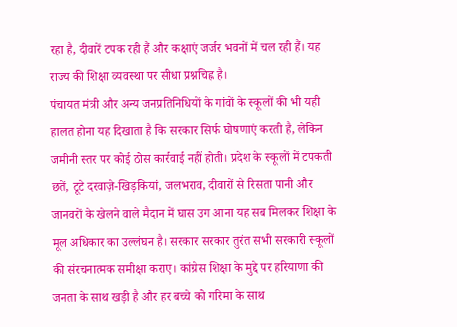रहा है, दीवारें टपक रही हैं और कक्षाएं जर्जर भवनों में चल रही हैं। यह राज्य की शिक्षा व्यवस्था पर सीधा प्रश्नचिह्न है।
पंचायत मंत्री और अन्य जनप्रतिनिधियों के गांवों के स्कूलों की भी यही हालत होना यह दिखाता है कि सरकार सिर्फ घोषणाएं करती है, लेकिन जमीनी स्तर पर कोई ठोस कार्रवाई नहीं होती। प्रदेश के स्कूलों में टपकती छतें, टूटे दरवाज़े-खिड़कियां, जलभराव, दीवारों से रिसता पानी और जानवरों के खेलने वाले मैदान में घास उग आना यह सब मिलकर शिक्षा के मूल अधिकार का उल्लंघन है। सरकार सरकार तुरंत सभी सरकारी स्कूलों की संरचनात्मक समीक्षा कराए। कांग्रेस शिक्षा के मुद्दे पर हरियाणा की जनता के साथ खड़ी है और हर बच्चे को गरिमा के साथ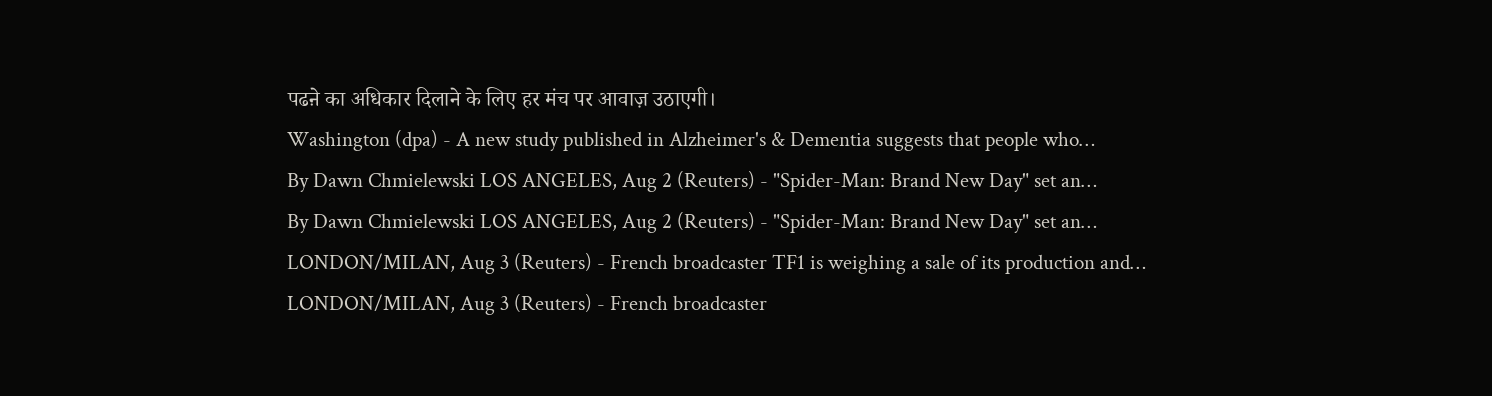पढऩे का अधिकार दिलाने के लिए हर मंच पर आवाज़ उठाएगी।
Washington (dpa) - A new study published in Alzheimer's & Dementia suggests that people who…
By Dawn Chmielewski LOS ANGELES, Aug 2 (Reuters) - "Spider-Man: Brand New Day" set an…
By Dawn Chmielewski LOS ANGELES, Aug 2 (Reuters) - "Spider-Man: Brand New Day" set an…
LONDON/MILAN, Aug 3 (Reuters) - French broadcaster TF1 is weighing a sale of its production and…
LONDON/MILAN, Aug 3 (Reuters) - French broadcaster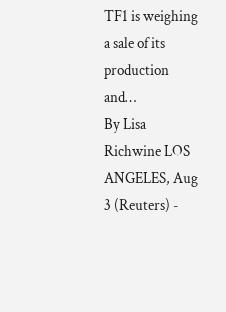TF1 is weighing a sale of its production and…
By Lisa Richwine LOS ANGELES, Aug 3 (Reuters) -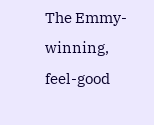The Emmy-winning, feel-good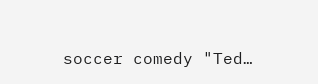soccer comedy "Ted…